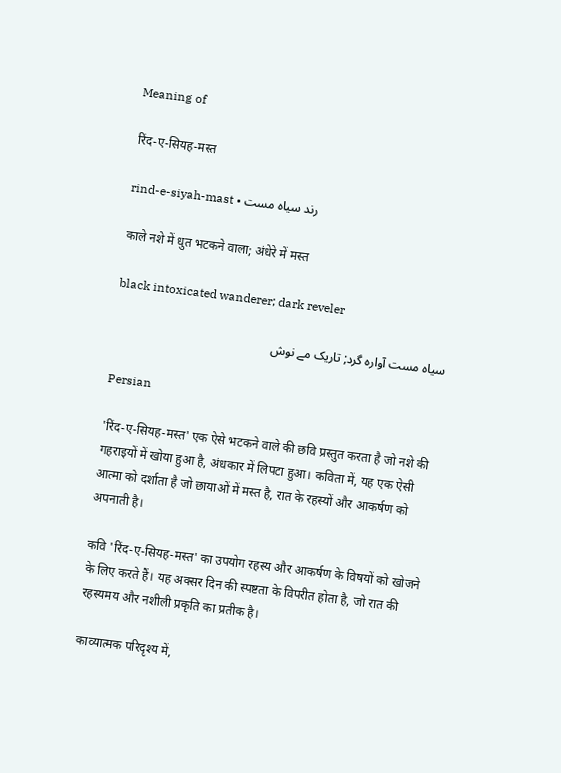Meaning of

रिंद-ए-सियह-मस्त

rind-e-siyah-mast • رند سیاہ مست

काले नशे में धुत भटकने वाला; अंधेरे में मस्त

black intoxicated wanderer; dark reveler

سیاہ مست آوارہ گرد; تاریک مے نوش

Persian

'रिंद-ए-सियह-मस्त' एक ऐसे भटकने वाले की छवि प्रस्तुत करता है जो नशे की गहराइयों में खोया हुआ है, अंधकार में लिपटा हुआ। कविता में, यह एक ऐसी आत्मा को दर्शाता है जो छायाओं में मस्त है, रात के रहस्यों और आकर्षण को अपनाती है।

कवि 'रिंद-ए-सियह-मस्त' का उपयोग रहस्य और आकर्षण के विषयों को खोजने के लिए करते हैं। यह अक्सर दिन की स्पष्टता के विपरीत होता है, जो रात की रहस्यमय और नशीली प्रकृति का प्रतीक है।

काव्यात्मक परिदृश्य में,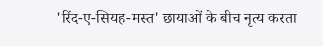'रिंद-ए-सियह-मस्त' छायाओं के बीच नृत्य करता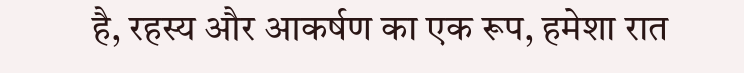है, रहस्य और आकर्षण का एक रूप, हमेशा रात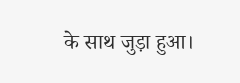के साथ जुड़ा हुआ।